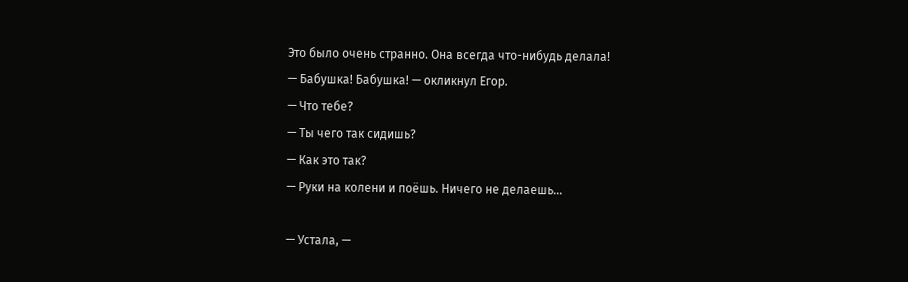Это было очень странно. Она всегда что-нибудь делала!
— Бабушка! Бабушка! — окликнул Егор.
— Что тебе?
— Ты чего так сидишь?
— Как это так?
— Руки на колени и поёшь. Ничего не делаешь…

— Устала, —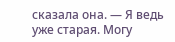сказала она. — Я ведь уже старая. Могу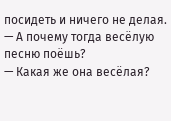посидеть и ничего не делая.
— А почему тогда весёлую песню поёшь?
— Какая же она весёлая?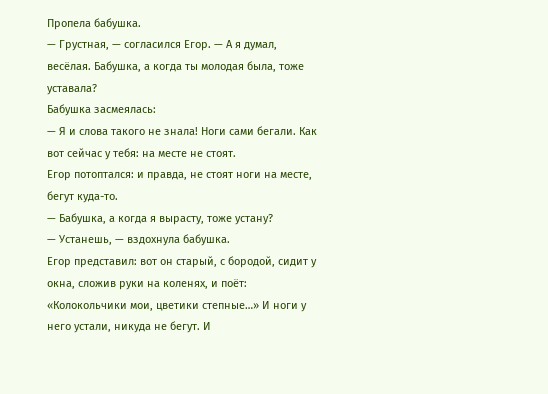Пропела бабушка.
— Грустная, — согласился Егор. — А я думал, весёлая. Бабушка, а когда ты молодая была, тоже уставала?
Бабушка засмеялась:
— Я и слова такого не знала! Ноги сами бегали. Как вот сейчас у тебя: на месте не стоят.
Егор потоптался: и правда, не стоят ноги на месте, бегут куда-то.
— Бабушка, а когда я вырасту, тоже устану?
— Устанешь, — вздохнула бабушка.
Егор представил: вот он старый, с бородой, сидит у окна, сложив руки на коленях, и поёт: «Колокольчики мои, цветики степные…» И ноги у него устали, никуда не бегут. И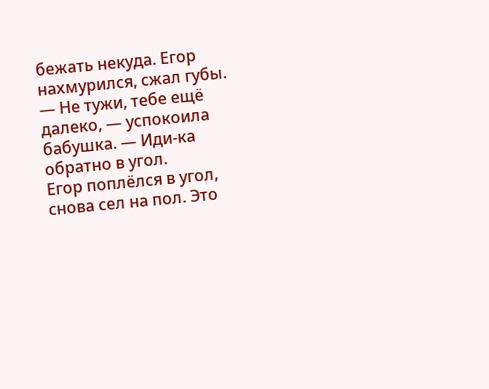бежать некуда. Егор нахмурился, сжал губы.
— Не тужи, тебе ещё далеко, — успокоила бабушка. — Иди-ка обратно в угол.
Егор поплёлся в угол, снова сел на пол. Это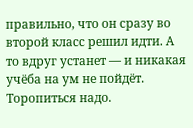правильно, что он сразу во второй класс решил идти. А то вдруг устанет — и никакая учёба на ум не пойдёт. Торопиться надо.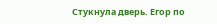Стукнула дверь. Егор по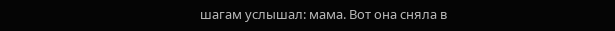шагам услышал: мама. Вот она сняла в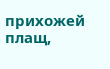прихожей плащ,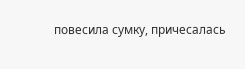повесила сумку, причесалась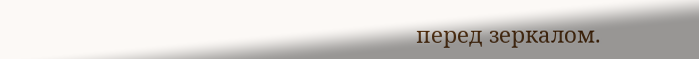перед зеркалом.